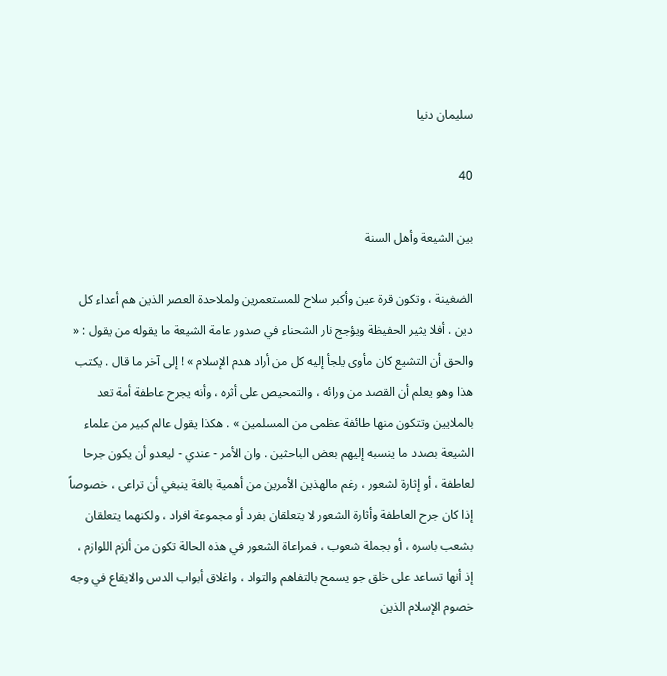سليمان دنيا

40

بين الشيعة وأهل السنة

الضغينة ، وتكون قرة عين وأكبر سلاح للمستعمرين ولملاحدة العصر الذين هم أعداء كل دين . أفلا يثير الحفيظة ويؤجج نار الشحناء في صدور عامة الشيعة ما يقوله من يقول : « والحق أن التشيع كان مأوى يلجأ إليه كل من أراد هدم الإسلام » ! إلى آخر ما قال . يكتب هذا وهو يعلم أن القصد من ورائه ، والتمحيص على أثره ، وأنه يجرح عاطفة أمة تعد بالملايين وتتكون منها طائفة عظمى من المسلمين » . هكذا يقول عالم كبير من علماء الشيعة بصدد ما ينسبه إليهم بعض الباحثين . وان الأمر - عندي - ليعدو أن يكون جرحا لعاطفة ، أو إثارة لشعور ، رغم مالهذين الأمرين من أهمية بالغة ينبغي أن تراعى ، خصوصاً إذا كان جرح العاطفة وأثارة الشعور لا يتعلقان بفرد أو مجموعة افراد ، ولكنهما يتعلقان بشعب باسره ، أو بجملة شعوب ، فمراعاة الشعور في هذه الحالة تكون من ألزم اللوازم ، إذ أنها تساعد على خلق جو يسمح بالتفاهم والتواد ، واغلاق أبواب الدس والايقاع في وجه خصوم الإسلام الذين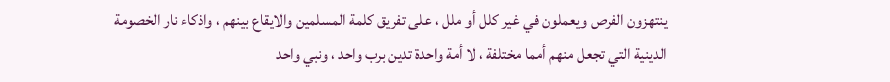ينتهزون الفرص ويعملون في غير كلل أو ملل ، على تفريق كلمة المسلمين والايقاع بينهم ، واذكاء نار الخصومة الدينية التي تجعل منهم أمما مختلفة ، لا أمة واحدة تدين برب واحد ، ونبي واحد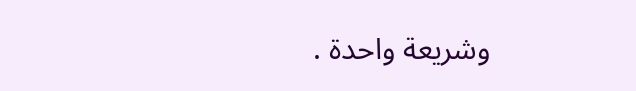وشريعة واحدة .